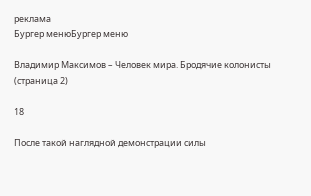реклама
Бургер менюБургер меню

Владимир Максимов – Человек мира. Бродячие колонисты (страница 2)

18

После такой наглядной демонстрации силы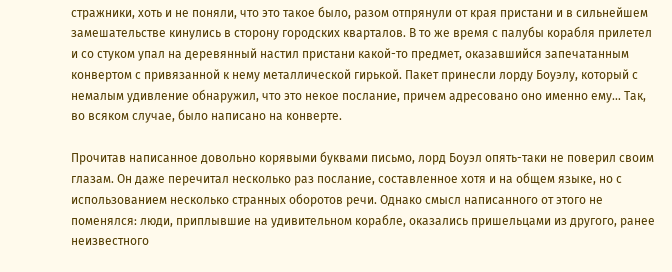стражники, хоть и не поняли, что это такое было, разом отпрянули от края пристани и в сильнейшем замешательстве кинулись в сторону городских кварталов. В то же время с палубы корабля прилетел и со стуком упал на деревянный настил пристани какой-то предмет, оказавшийся запечатанным конвертом с привязанной к нему металлической гирькой. Пакет принесли лорду Боуэлу, который с немалым удивление обнаружил, что это некое послание, причем адресовано оно именно ему… Так, во всяком случае, было написано на конверте.

Прочитав написанное довольно корявыми буквами письмо, лорд Боуэл опять-таки не поверил своим глазам. Он даже перечитал несколько раз послание, составленное хотя и на общем языке, но с использованием несколько странных оборотов речи. Однако смысл написанного от этого не поменялся: люди, приплывшие на удивительном корабле, оказались пришельцами из другого, ранее неизвестного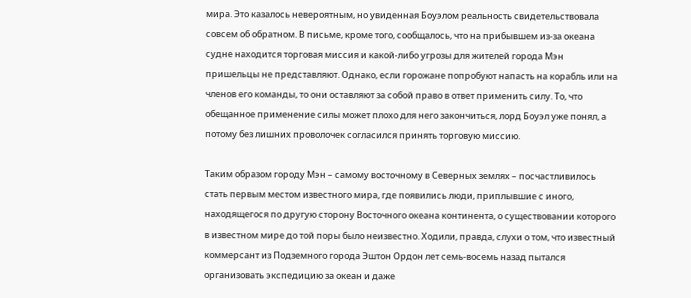мира. Это казалось невероятным, но увиденная Боуэлом реальность свидетельствовала совсем об обратном. В письме, кроме того, сообщалось, что на прибывшем из-за океана судне находится торговая миссия и какой-либо угрозы для жителей города Мэн пришельцы не представляют. Однако, если горожане попробуют напасть на корабль или на членов его команды, то они оставляют за собой право в ответ применить силу. То, что обещанное применение силы может плохо для него закончиться, лорд Боуэл уже понял, а потому без лишних проволочек согласился принять торговую миссию.

Таким образом городу Мэн – самому восточному в Северных землях – посчастливилось стать первым местом известного мира, где появились люди, приплывшие с иного, находящегося по другую сторону Восточного океана континента, о существовании которого в известном мире до той поры было неизвестно. Ходили, правда, слухи о том, что известный коммерсант из Подземного города Эштон Ордон лет семь-восемь назад пытался организовать экспедицию за океан и даже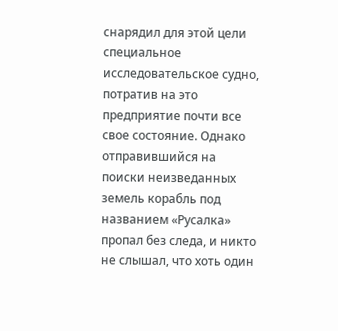снарядил для этой цели специальное исследовательское судно, потратив на это предприятие почти все свое состояние. Однако отправившийся на поиски неизведанных земель корабль под названием «Русалка» пропал без следа, и никто не слышал, что хоть один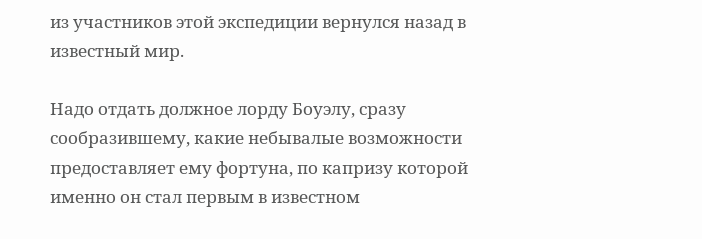из участников этой экспедиции вернулся назад в известный мир.

Надо отдать должное лорду Боуэлу, сразу сообразившему, какие небывалые возможности предоставляет ему фортуна, по капризу которой именно он стал первым в известном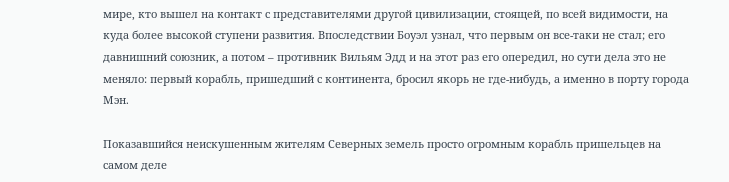мире, кто вышел на контакт с представителями другой цивилизации, стоящей, по всей видимости, на куда более высокой ступени развития. Впоследствии Боуэл узнал, что первым он все-таки не стал; его давнишний союзник, а потом – противник Вильям Эдд и на этот раз его опередил, но сути дела это не меняло: первый корабль, пришедший с континента, бросил якорь не где-нибудь, а именно в порту города Мэн.

Показавшийся неискушенным жителям Северных земель просто огромным корабль пришельцев на самом деле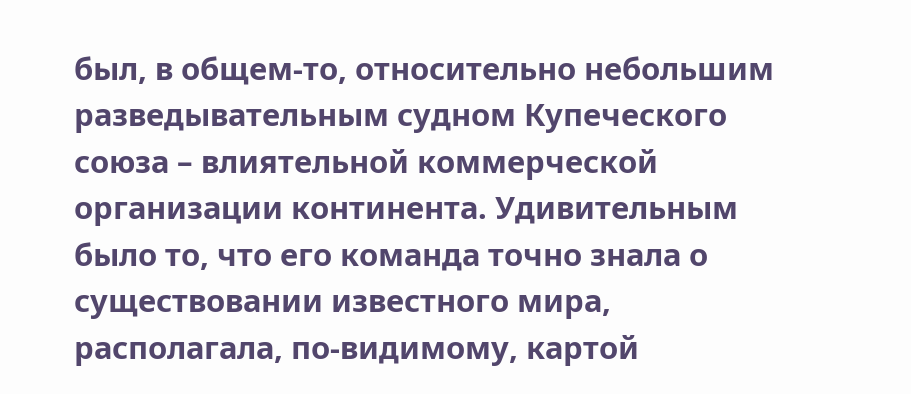был, в общем-то, относительно небольшим разведывательным судном Купеческого союза – влиятельной коммерческой организации континента. Удивительным было то, что его команда точно знала о существовании известного мира, располагала, по-видимому, картой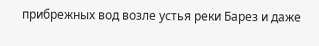прибрежных вод возле устья реки Барез и даже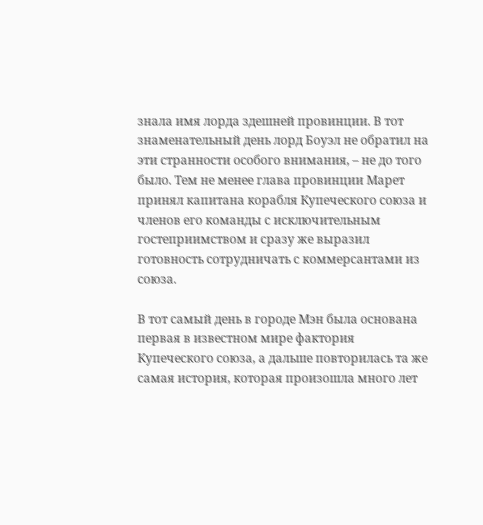знала имя лорда здешней провинции. В тот знаменательный день лорд Боуэл не обратил на эти странности особого внимания, – не до того было. Тем не менее глава провинции Марет принял капитана корабля Купеческого союза и членов его команды с исключительным гостеприимством и сразу же выразил готовность сотрудничать с коммерсантами из союза.

В тот самый день в городе Мэн была основана первая в известном мире фактория Купеческого союза, а дальше повторилась та же самая история, которая произошла много лет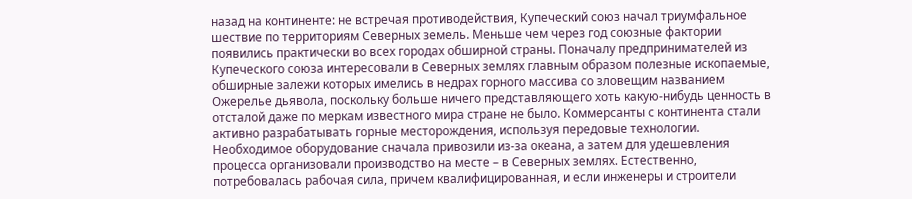назад на континенте: не встречая противодействия, Купеческий союз начал триумфальное шествие по территориям Северных земель. Меньше чем через год союзные фактории появились практически во всех городах обширной страны. Поначалу предпринимателей из Купеческого союза интересовали в Северных землях главным образом полезные ископаемые, обширные залежи которых имелись в недрах горного массива со зловещим названием Ожерелье дьявола, поскольку больше ничего представляющего хоть какую-нибудь ценность в отсталой даже по меркам известного мира стране не было. Коммерсанты с континента стали активно разрабатывать горные месторождения, используя передовые технологии. Необходимое оборудование сначала привозили из-за океана, а затем для удешевления процесса организовали производство на месте – в Северных землях. Естественно, потребовалась рабочая сила, причем квалифицированная, и если инженеры и строители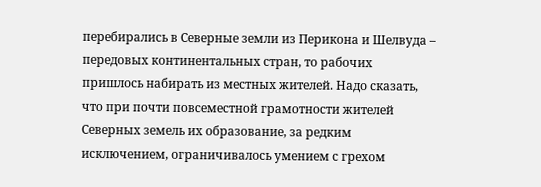перебирались в Северные земли из Перикона и Шелвуда – передовых континентальных стран, то рабочих пришлось набирать из местных жителей. Надо сказать, что при почти повсеместной грамотности жителей Северных земель их образование, за редким исключением, ограничивалось умением с грехом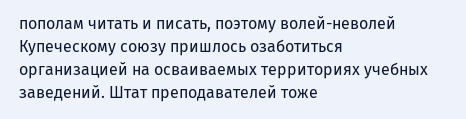пополам читать и писать, поэтому волей-неволей Купеческому союзу пришлось озаботиться организацией на осваиваемых территориях учебных заведений. Штат преподавателей тоже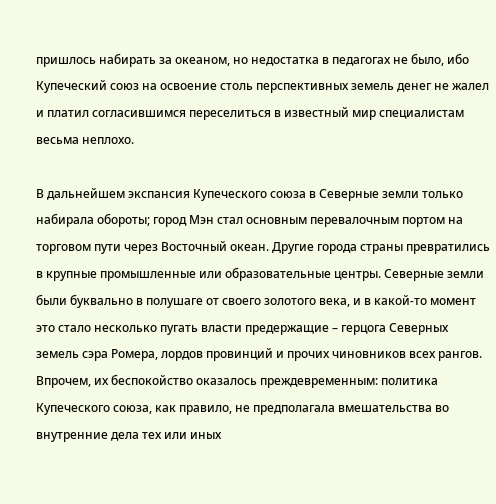пришлось набирать за океаном, но недостатка в педагогах не было, ибо Купеческий союз на освоение столь перспективных земель денег не жалел и платил согласившимся переселиться в известный мир специалистам весьма неплохо.

В дальнейшем экспансия Купеческого союза в Северные земли только набирала обороты; город Мэн стал основным перевалочным портом на торговом пути через Восточный океан. Другие города страны превратились в крупные промышленные или образовательные центры. Северные земли были буквально в полушаге от своего золотого века, и в какой-то момент это стало несколько пугать власти предержащие – герцога Северных земель сэра Ромера, лордов провинций и прочих чиновников всех рангов. Впрочем, их беспокойство оказалось преждевременным: политика Купеческого союза, как правило, не предполагала вмешательства во внутренние дела тех или иных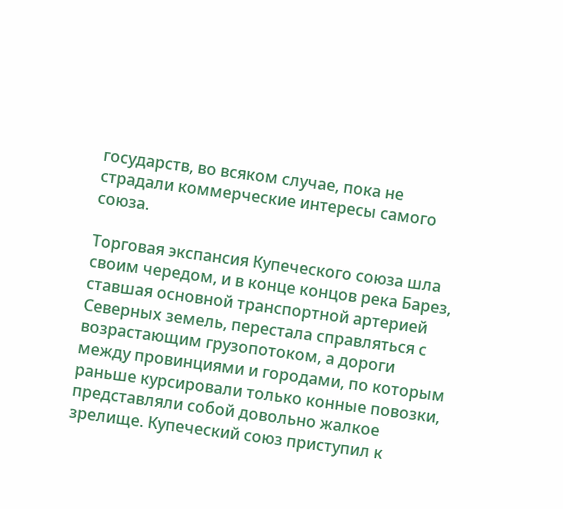государств, во всяком случае, пока не страдали коммерческие интересы самого союза.

Торговая экспансия Купеческого союза шла своим чередом, и в конце концов река Барез, ставшая основной транспортной артерией Северных земель, перестала справляться с возрастающим грузопотоком, а дороги между провинциями и городами, по которым раньше курсировали только конные повозки, представляли собой довольно жалкое зрелище. Купеческий союз приступил к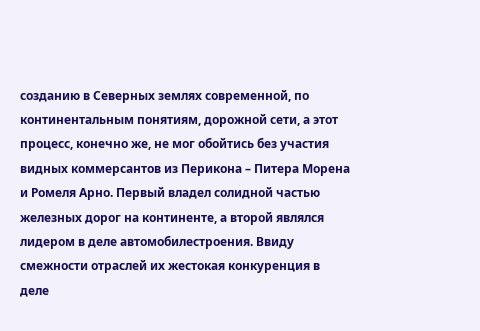созданию в Северных землях современной, по континентальным понятиям, дорожной сети, а этот процесс, конечно же, не мог обойтись без участия видных коммерсантов из Перикона – Питера Морена и Ромеля Арно. Первый владел солидной частью железных дорог на континенте, а второй являлся лидером в деле автомобилестроения. Ввиду смежности отраслей их жестокая конкуренция в деле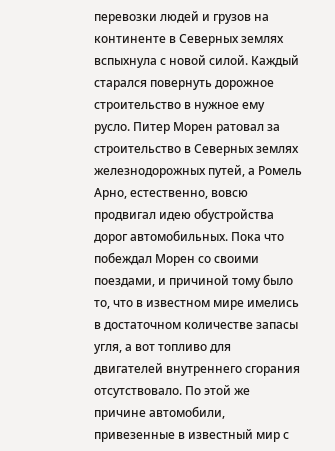перевозки людей и грузов на континенте в Северных землях вспыхнула с новой силой. Каждый старался повернуть дорожное строительство в нужное ему русло. Питер Морен ратовал за строительство в Северных землях железнодорожных путей, а Ромель Арно, естественно, вовсю продвигал идею обустройства дорог автомобильных. Пока что побеждал Морен со своими поездами, и причиной тому было то, что в известном мире имелись в достаточном количестве запасы угля, а вот топливо для двигателей внутреннего сгорания отсутствовало. По этой же причине автомобили, привезенные в известный мир с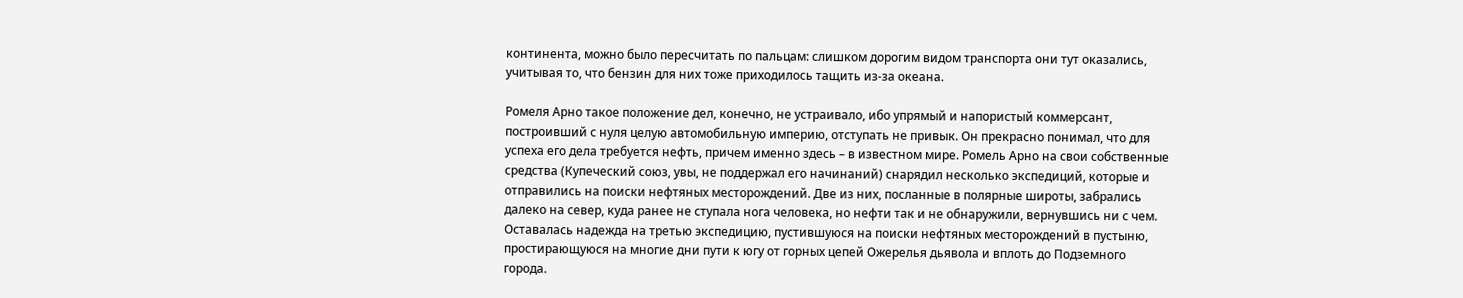континента, можно было пересчитать по пальцам: слишком дорогим видом транспорта они тут оказались, учитывая то, что бензин для них тоже приходилось тащить из-за океана.

Ромеля Арно такое положение дел, конечно, не устраивало, ибо упрямый и напористый коммерсант, построивший с нуля целую автомобильную империю, отступать не привык. Он прекрасно понимал, что для успеха его дела требуется нефть, причем именно здесь – в известном мире. Ромель Арно на свои собственные средства (Купеческий союз, увы, не поддержал его начинаний) снарядил несколько экспедиций, которые и отправились на поиски нефтяных месторождений. Две из них, посланные в полярные широты, забрались далеко на север, куда ранее не ступала нога человека, но нефти так и не обнаружили, вернувшись ни с чем. Оставалась надежда на третью экспедицию, пустившуюся на поиски нефтяных месторождений в пустыню, простирающуюся на многие дни пути к югу от горных цепей Ожерелья дьявола и вплоть до Подземного города.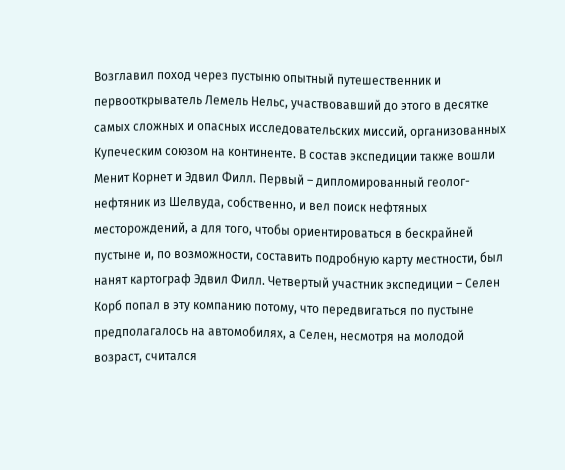Возглавил поход через пустыню опытный путешественник и первооткрыватель Лемель Нельс, участвовавший до этого в десятке самых сложных и опасных исследовательских миссий, организованных Купеческим союзом на континенте. В состав экспедиции также вошли Менит Корнет и Эдвил Филл. Первый – дипломированный геолог-нефтяник из Шелвуда, собственно, и вел поиск нефтяных месторождений, а для того, чтобы ориентироваться в бескрайней пустыне и, по возможности, составить подробную карту местности, был нанят картограф Эдвил Филл. Четвертый участник экспедиции – Селен Корб попал в эту компанию потому, что передвигаться по пустыне предполагалось на автомобилях, а Селен, несмотря на молодой возраст, считался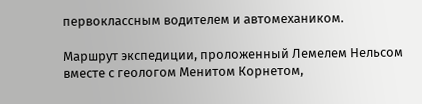первоклассным водителем и автомехаником.

Маршрут экспедиции, проложенный Лемелем Нельсом вместе с геологом Менитом Корнетом,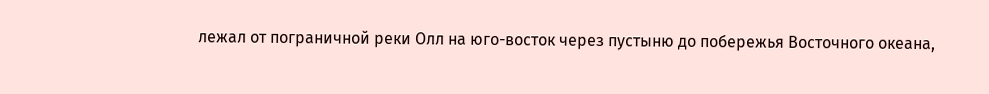лежал от пограничной реки Олл на юго-восток через пустыню до побережья Восточного океана,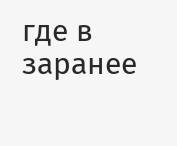где в заранее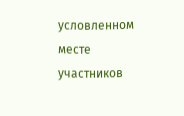условленном месте участников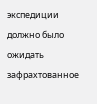экспедиции должно было ожидать зафрахтованное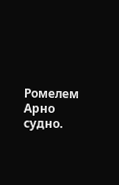Ромелем Арно судно.